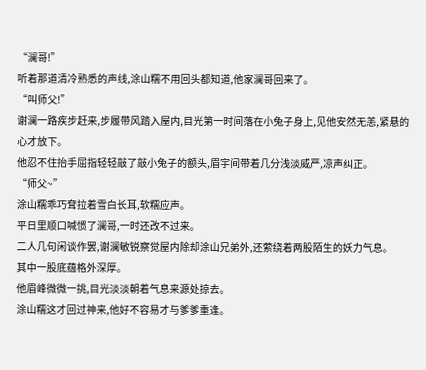“澜哥!”
听着那道清冷熟悉的声线,涂山糯不用回头都知道,他家澜哥回来了。
“叫师父!”
谢澜一路疾步赶来,步履带风踏入屋内,目光第一时间落在小兔子身上,见他安然无恙,紧悬的心才放下。
他忍不住抬手屈指轻轻敲了敲小兔子的额头,眉宇间带着几分浅淡威严,凉声纠正。
“师父~”
涂山糯乖巧耷拉着雪白长耳,软糯应声。
平日里顺口喊惯了澜哥,一时还改不过来。
二人几句闲谈作罢,谢澜敏锐察觉屋内除却涂山兄弟外,还萦绕着两股陌生的妖力气息。
其中一股底蕴格外深厚。
他眉峰微微一挑,目光淡淡朝着气息来源处掠去。
涂山糯这才回过神来,他好不容易才与爹爹重逢。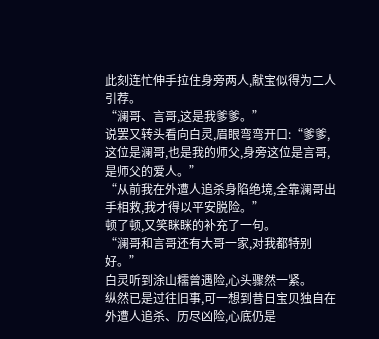此刻连忙伸手拉住身旁两人,献宝似得为二人引荐。
“澜哥、言哥,这是我爹爹。”
说罢又转头看向白灵,眉眼弯弯开口:“爹爹,这位是澜哥,也是我的师父,身旁这位是言哥,是师父的爱人。”
“从前我在外遭人追杀身陷绝境,全靠澜哥出手相救,我才得以平安脱险。”
顿了顿,又笑眯眯的补充了一句。
“澜哥和言哥还有大哥一家,对我都特别好。”
白灵听到涂山糯曾遇险,心头骤然一紧。
纵然已是过往旧事,可一想到昔日宝贝独自在外遭人追杀、历尽凶险,心底仍是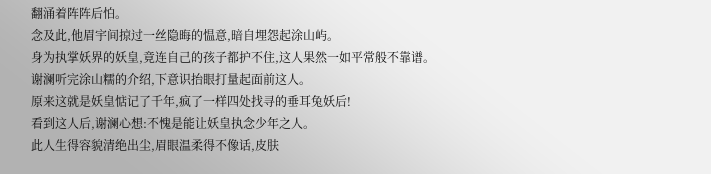翻涌着阵阵后怕。
念及此,他眉宇间掠过一丝隐晦的愠意,暗自埋怨起涂山屿。
身为执掌妖界的妖皇,竟连自己的孩子都护不住,这人果然一如平常般不靠谱。
谢澜听完涂山糯的介绍,下意识抬眼打量起面前这人。
原来这就是妖皇惦记了千年,疯了一样四处找寻的垂耳兔妖后!
看到这人后,谢澜心想:不愧是能让妖皇执念少年之人。
此人生得容貌清绝出尘,眉眼温柔得不像话,皮肤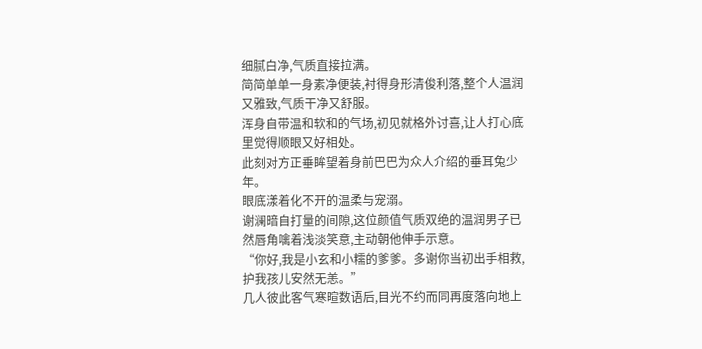细腻白净,气质直接拉满。
简简单单一身素净便装,衬得身形清俊利落,整个人温润又雅致,气质干净又舒服。
浑身自带温和软和的气场,初见就格外讨喜,让人打心底里觉得顺眼又好相处。
此刻对方正垂眸望着身前巴巴为众人介绍的垂耳兔少年。
眼底漾着化不开的温柔与宠溺。
谢澜暗自打量的间隙,这位颜值气质双绝的温润男子已然唇角噙着浅淡笑意,主动朝他伸手示意。
“你好,我是小玄和小糯的爹爹。多谢你当初出手相救,护我孩儿安然无恙。”
几人彼此客气寒暄数语后,目光不约而同再度落向地上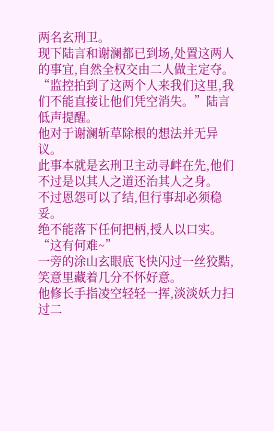两名玄刑卫。
现下陆言和谢澜都已到场,处置这两人的事宜,自然全权交由二人做主定夺。
“监控拍到了这两个人来我们这里,我们不能直接让他们凭空消失。”陆言低声提醒。
他对于谢澜斩草除根的想法并无异议。
此事本就是玄刑卫主动寻衅在先,他们不过是以其人之道还治其人之身。
不过恩怨可以了结,但行事却必须稳妥。
绝不能落下任何把柄,授人以口实。
“这有何难~”
一旁的涂山玄眼底飞快闪过一丝狡黠,笑意里藏着几分不怀好意。
他修长手指凌空轻轻一挥,淡淡妖力扫过二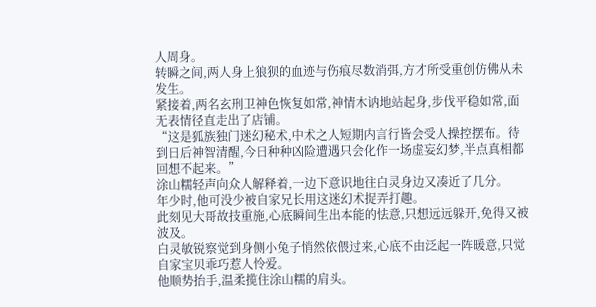人周身。
转瞬之间,两人身上狼狈的血迹与伤痕尽数消弭,方才所受重创仿佛从未发生。
紧接着,两名玄刑卫神色恢复如常,神情木讷地站起身,步伐平稳如常,面无表情径直走出了店铺。
“这是狐族独门迷幻秘术,中术之人短期内言行皆会受人操控摆布。待到日后神智清醒,今日种种凶险遭遇只会化作一场虚妄幻梦,半点真相都回想不起来。”
涂山糯轻声向众人解释着,一边下意识地往白灵身边又凑近了几分。
年少时,他可没少被自家兄长用这迷幻术捉弄打趣。
此刻见大哥故技重施,心底瞬间生出本能的怯意,只想远远躲开,免得又被波及。
白灵敏锐察觉到身侧小兔子悄然依偎过来,心底不由泛起一阵暖意,只觉自家宝贝乖巧惹人怜爱。
他顺势抬手,温柔揽住涂山糯的肩头。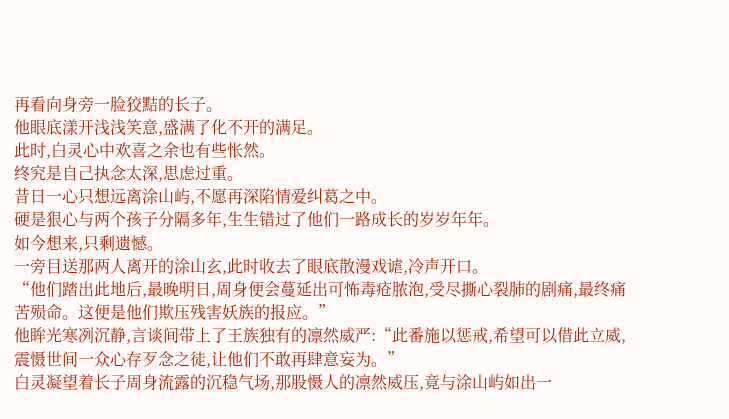再看向身旁一脸狡黠的长子。
他眼底漾开浅浅笑意,盛满了化不开的满足。
此时,白灵心中欢喜之余也有些怅然。
终究是自己执念太深,思虑过重。
昔日一心只想远离涂山屿,不愿再深陷情爱纠葛之中。
硬是狠心与两个孩子分隔多年,生生错过了他们一路成长的岁岁年年。
如今想来,只剩遗憾。
一旁目送那两人离开的涂山玄,此时收去了眼底散漫戏谑,冷声开口。
“他们踏出此地后,最晚明日,周身便会蔓延出可怖毒疮脓泡,受尽撕心裂肺的剧痛,最终痛苦殒命。这便是他们欺压残害妖族的报应。”
他眸光寒冽沉静,言谈间带上了王族独有的凛然威严:“此番施以惩戒,希望可以借此立威,震慑世间一众心存歹念之徒,让他们不敢再肆意妄为。”
白灵凝望着长子周身流露的沉稳气场,那股慑人的凛然威压,竟与涂山屿如出一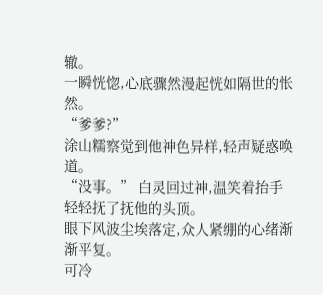辙。
一瞬恍惚,心底骤然漫起恍如隔世的怅然。
“爹爹?”
涂山糯察觉到他神色异样,轻声疑惑唤道。
“没事。” 白灵回过神,温笑着抬手轻轻抚了抚他的头顶。
眼下风波尘埃落定,众人紧绷的心绪渐渐平复。
可冷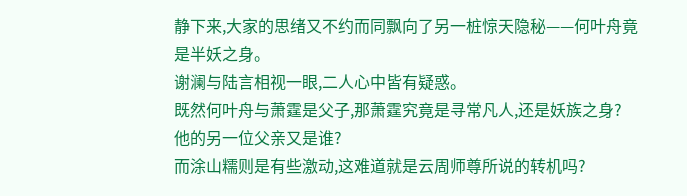静下来,大家的思绪又不约而同飘向了另一桩惊天隐秘——何叶舟竟是半妖之身。
谢澜与陆言相视一眼,二人心中皆有疑惑。
既然何叶舟与萧霆是父子,那萧霆究竟是寻常凡人,还是妖族之身?
他的另一位父亲又是谁?
而涂山糯则是有些激动,这难道就是云周师尊所说的转机吗?